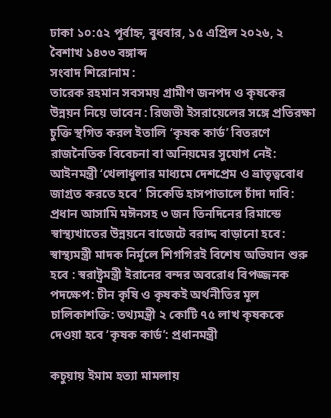ঢাকা ১০:৫২ পূর্বাহ্ন, বুধবার, ১৫ এপ্রিল ২০২৬, ২ বৈশাখ ১৪৩৩ বঙ্গাব্দ
সংবাদ শিরোনাম :
তারেক রহমান সবসময় গ্রামীণ জনপদ ও কৃষকের উন্নয়ন নিয়ে ভাবেন : রিজভী ইসরায়েলের সঙ্গে প্রতিরক্ষা চুক্তি স্থগিত করল ইতালি ‘কৃষক কার্ড’ বিতরণে রাজনৈতিক বিবেচনা বা অনিয়মের সুযোগ নেই: আইনমন্ত্রী ‘খেলাধুলার মাধ্যমে দেশপ্রেম ও ভ্রাতৃত্ববোধ জাগ্রত করতে হবে’ সিকেডি হাসপাতালে চাঁদা দাবি: প্রধান আসামি মঈনসহ ৩ জন তিনদিনের রিমান্ডে স্বাস্থ্যখাতের উন্নয়নে বাজেটে বরাদ্দ বাড়ানো হবে: স্বাস্থ্যমন্ত্রী মাদক নির্মূলে শিগগিরই বিশেষ অভিযান শুরু হবে : স্বরাষ্ট্রমন্ত্রী ইরানের বন্দর অবরোধ বিপজ্জনক পদক্ষেপ: চীন কৃষি ও কৃষকই অর্থনীতির মূল চালিকাশক্তি: তথ্যমন্ত্রী ২ কোটি ৭৫ লাখ কৃষককে দেওয়া হবে ‘কৃষক কার্ড’: প্রধানমন্ত্রী

কচুয়ায় ইমাম হত্যা মামলায়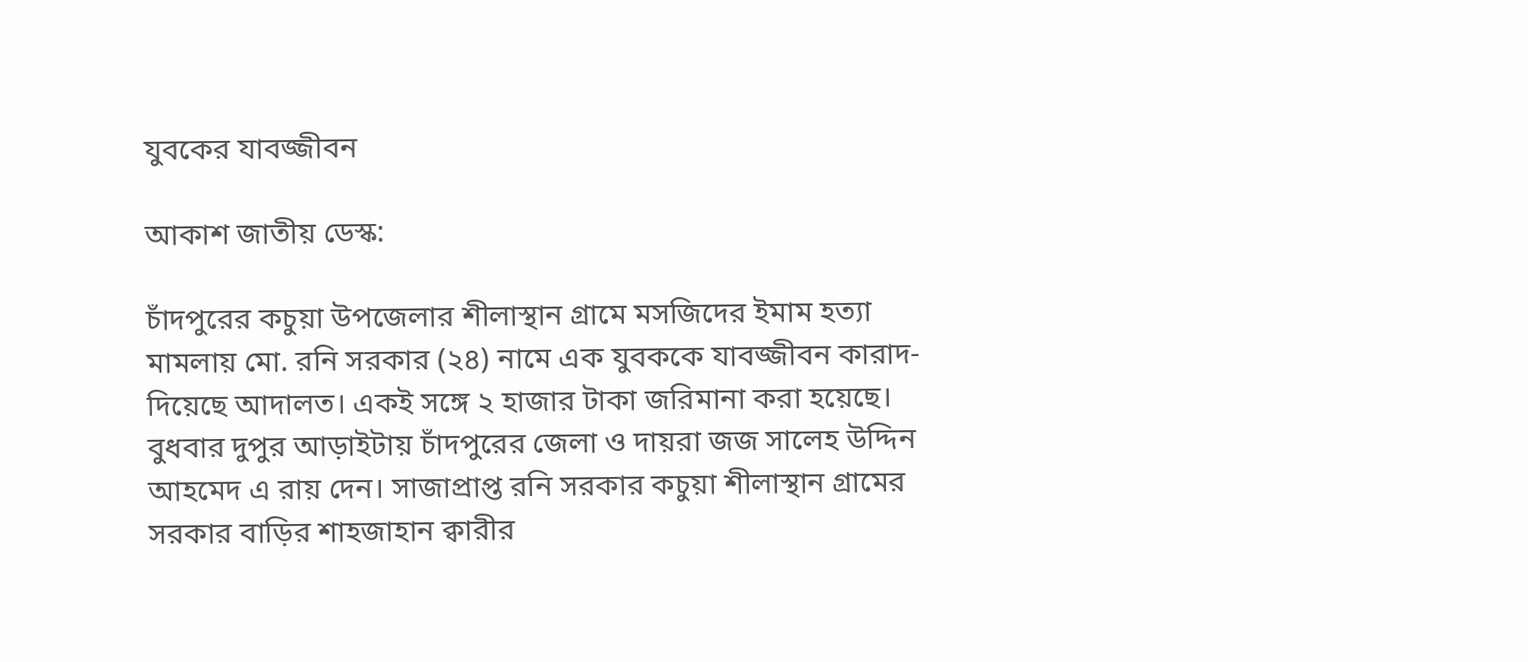যুবকের যাবজ্জীবন

আকাশ জাতীয় ডেস্ক:

চাঁদপুরের কচুয়া উপজেলার শীলাস্থান গ্রামে মসজিদের ইমাম হত্যা মামলায় মো. রনি সরকার (২৪) নামে এক যুবককে যাবজ্জীবন কারাদ- দিয়েছে আদালত। একই সঙ্গে ২ হাজার টাকা জরিমানা করা হয়েছে। বুধবার দুপুর আড়াইটায় চাঁদপুরের জেলা ও দায়রা জজ সালেহ উদ্দিন আহমেদ এ রায় দেন। সাজাপ্রাপ্ত রনি সরকার কচুয়া শীলাস্থান গ্রামের সরকার বাড়ির শাহজাহান ক্বারীর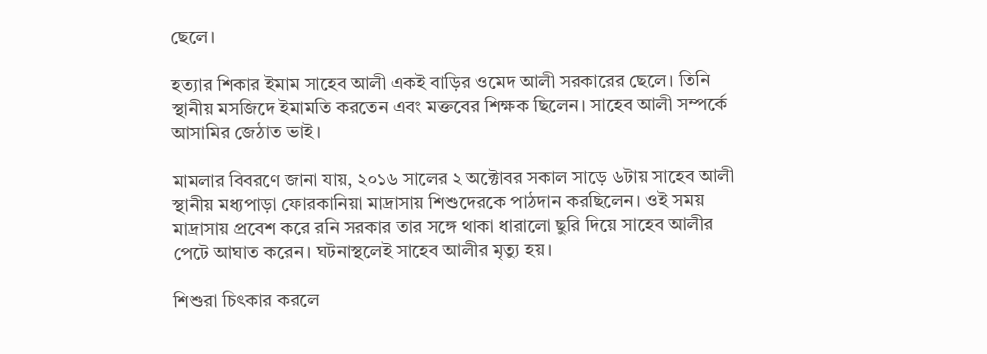ছেলে।

হত্যার শিকার ইমাম সাহেব আলী একই বাড়ির ওমেদ আলী সরকারের ছেলে। তিনি স্থানীয় মসজিদে ইমামতি করতেন এবং মক্তবের শিক্ষক ছিলেন। সাহেব আলী সম্পর্কে আসামির জেঠাত ভাই।

মামলার বিবরণে জানা যায়, ২০১৬ সালের ২ অক্টোবর সকাল সাড়ে ৬টায় সাহেব আলী স্থানীয় মধ্যপাড়া ফোরকানিয়া মাদ্রাসায় শিশুদেরকে পাঠদান করছিলেন। ওই সময় মাদ্রাসায় প্রবেশ করে রনি সরকার তার সঙ্গে থাকা ধারালো ছুরি দিয়ে সাহেব আলীর পেটে আঘাত করেন। ঘটনাস্থলেই সাহেব আলীর মৃত্যু হয়।

শিশুরা চিৎকার করলে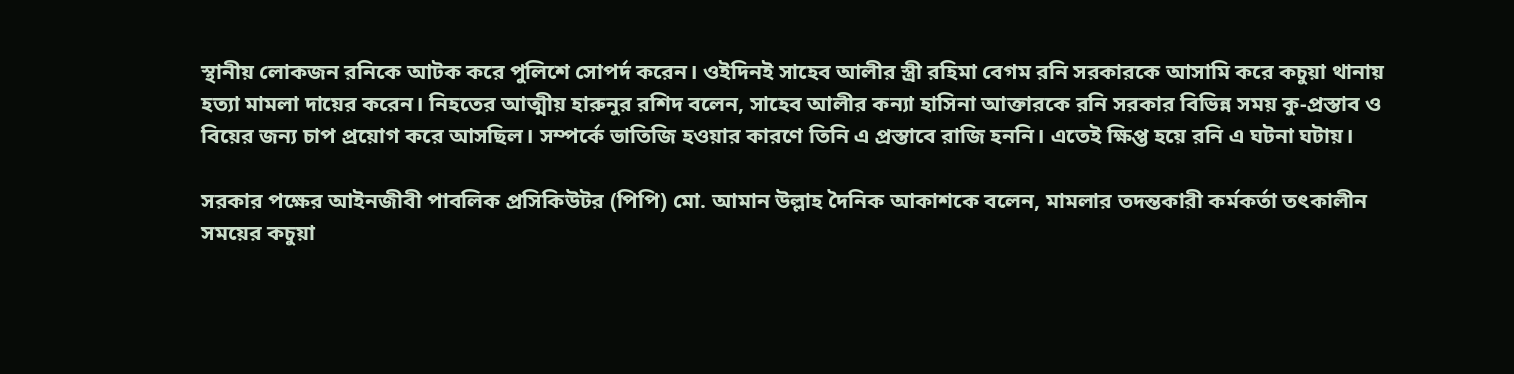স্থানীয় লোকজন রনিকে আটক করে পুলিশে সোপর্দ করেন। ওইদিনই সাহেব আলীর স্ত্রী রহিমা বেগম রনি সরকারকে আসামি করে কচুয়া থানায় হত্যা মামলা দায়ের করেন। নিহতের আত্মীয় হারুনুর রশিদ বলেন, সাহেব আলীর কন্যা হাসিনা আক্তারকে রনি সরকার বিভিন্ন সময় কু-প্রস্তাব ও বিয়ের জন্য চাপ প্রয়োগ করে আসছিল। সম্পর্কে ভাতিজি হওয়ার কারণে তিনি এ প্রস্তাবে রাজি হননি। এতেই ক্ষিপ্ত হয়ে রনি এ ঘটনা ঘটায়।

সরকার পক্ষের আইনজীবী পাবলিক প্রসিকিউটর (পিপি) মো. আমান উল্লাহ দৈনিক আকাশকে বলেন, মামলার তদন্তকারী কর্মকর্তা তৎকালীন সময়ের কচুয়া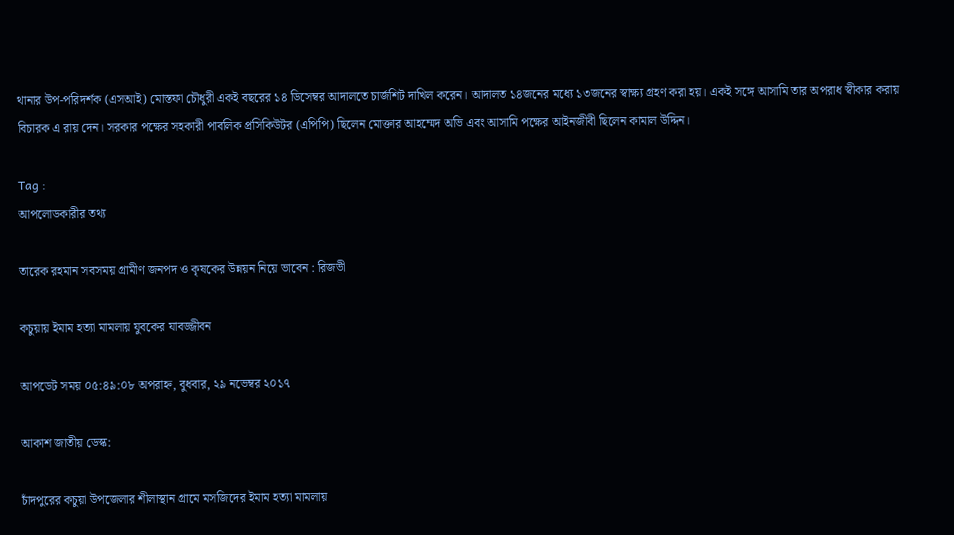থানার উপ-পরিদর্শক (এসআই) মোস্তফা চৌধুরী একই বছরের ১৪ ডিসেম্বর আদালতে চার্জশিট দাখিল করেন। আদালত ১৪জনের মধ্যে ১৩জনের স্বাক্ষ্য গ্রহণ করা হয়। একই সঙ্গে আসামি তার অপরাধ স্বীকার করায় বিচারক এ রায় দেন। সরকার পক্ষের সহকারী পাবলিক প্রসিকিউটর (এপিপি) ছিলেন মোক্তার আহম্মেদ অভি এবং আসামি পক্ষের আইনজীবী ছিলেন কামাল উদ্দিন।

Tag :
আপলোডকারীর তথ্য

তারেক রহমান সবসময় গ্রামীণ জনপদ ও কৃষকের উন্নয়ন নিয়ে ভাবেন : রিজভী

কচুয়ায় ইমাম হত্যা মামলায় যুবকের যাবজ্জীবন

আপডেট সময় ০৫:৪৯:০৮ অপরাহ্ন, বুধবার, ২৯ নভেম্বর ২০১৭

আকাশ জাতীয় ডেস্ক:

চাঁদপুরের কচুয়া উপজেলার শীলাস্থান গ্রামে মসজিদের ইমাম হত্যা মামলায়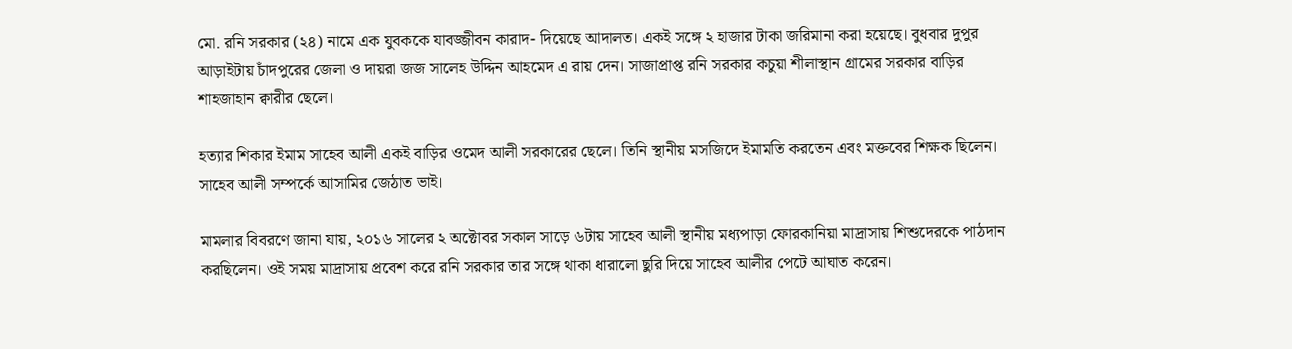মো. রনি সরকার (২৪) নামে এক যুবককে যাবজ্জীবন কারাদ- দিয়েছে আদালত। একই সঙ্গে ২ হাজার টাকা জরিমানা করা হয়েছে। বুধবার দুপুর আড়াইটায় চাঁদপুরের জেলা ও দায়রা জজ সালেহ উদ্দিন আহমেদ এ রায় দেন। সাজাপ্রাপ্ত রনি সরকার কচুয়া শীলাস্থান গ্রামের সরকার বাড়ির শাহজাহান ক্বারীর ছেলে।

হত্যার শিকার ইমাম সাহেব আলী একই বাড়ির ওমেদ আলী সরকারের ছেলে। তিনি স্থানীয় মসজিদে ইমামতি করতেন এবং মক্তবের শিক্ষক ছিলেন। সাহেব আলী সম্পর্কে আসামির জেঠাত ভাই।

মামলার বিবরণে জানা যায়, ২০১৬ সালের ২ অক্টোবর সকাল সাড়ে ৬টায় সাহেব আলী স্থানীয় মধ্যপাড়া ফোরকানিয়া মাদ্রাসায় শিশুদেরকে পাঠদান করছিলেন। ওই সময় মাদ্রাসায় প্রবেশ করে রনি সরকার তার সঙ্গে থাকা ধারালো ছুরি দিয়ে সাহেব আলীর পেটে আঘাত করেন।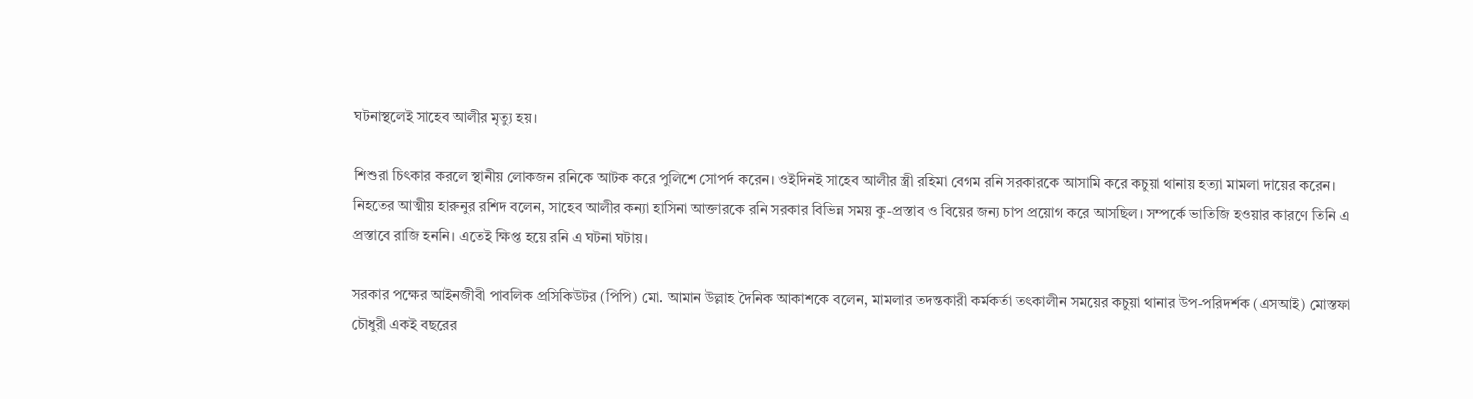ঘটনাস্থলেই সাহেব আলীর মৃত্যু হয়।

শিশুরা চিৎকার করলে স্থানীয় লোকজন রনিকে আটক করে পুলিশে সোপর্দ করেন। ওইদিনই সাহেব আলীর স্ত্রী রহিমা বেগম রনি সরকারকে আসামি করে কচুয়া থানায় হত্যা মামলা দায়ের করেন। নিহতের আত্মীয় হারুনুর রশিদ বলেন, সাহেব আলীর কন্যা হাসিনা আক্তারকে রনি সরকার বিভিন্ন সময় কু-প্রস্তাব ও বিয়ের জন্য চাপ প্রয়োগ করে আসছিল। সম্পর্কে ভাতিজি হওয়ার কারণে তিনি এ প্রস্তাবে রাজি হননি। এতেই ক্ষিপ্ত হয়ে রনি এ ঘটনা ঘটায়।

সরকার পক্ষের আইনজীবী পাবলিক প্রসিকিউটর (পিপি) মো. আমান উল্লাহ দৈনিক আকাশকে বলেন, মামলার তদন্তকারী কর্মকর্তা তৎকালীন সময়ের কচুয়া থানার উপ-পরিদর্শক (এসআই) মোস্তফা চৌধুরী একই বছরের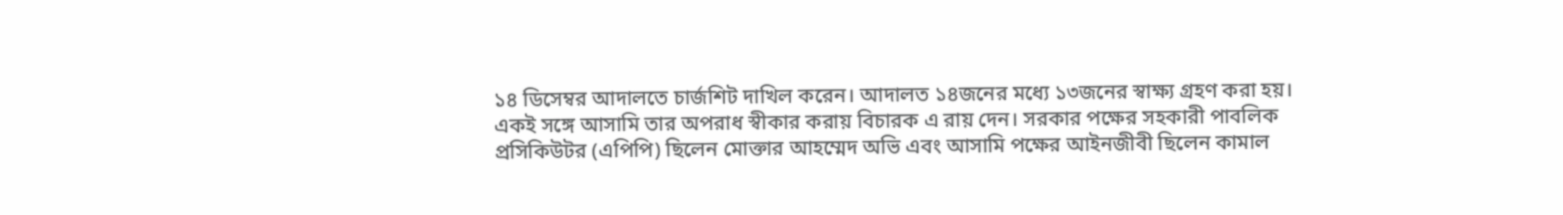১৪ ডিসেম্বর আদালতে চার্জশিট দাখিল করেন। আদালত ১৪জনের মধ্যে ১৩জনের স্বাক্ষ্য গ্রহণ করা হয়। একই সঙ্গে আসামি তার অপরাধ স্বীকার করায় বিচারক এ রায় দেন। সরকার পক্ষের সহকারী পাবলিক প্রসিকিউটর (এপিপি) ছিলেন মোক্তার আহম্মেদ অভি এবং আসামি পক্ষের আইনজীবী ছিলেন কামাল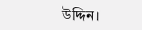উদ্দিন।